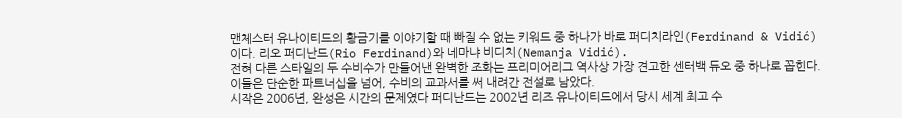맨체스터 유나이티드의 황금기를 이야기할 때 빠질 수 없는 키워드 중 하나가 바로 퍼디치라인(Ferdinand & Vidić)이다. 리오 퍼디난드(Rio Ferdinand)와 네마냐 비디치(Nemanja Vidić).
전혀 다른 스타일의 두 수비수가 만들어낸 완벽한 조화는 프리미어리그 역사상 가장 견고한 센터백 듀오 중 하나로 꼽힌다. 이들은 단순한 파트너십을 넘어, 수비의 교과서를 써 내려간 전설로 남았다.
시작은 2006년, 완성은 시간의 문제였다 퍼디난드는 2002년 리즈 유나이티드에서 당시 세계 최고 수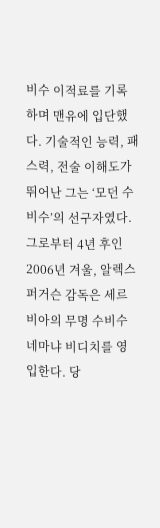비수 이적료를 기록하며 맨유에 입단했다. 기술적인 능력, 패스력, 전술 이해도가 뛰어난 그는 ‘모던 수비수’의 선구자였다.
그로부터 4년 후인 2006년 겨울, 알렉스 퍼거슨 감독은 세르비아의 무명 수비수 네마냐 비디치를 영입한다. 당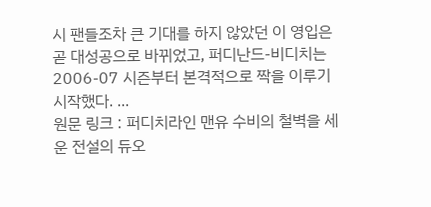시 팬들조차 큰 기대를 하지 않았던 이 영입은 곧 대성공으로 바뀌었고, 퍼디난드-비디치는 2006-07 시즌부터 본격적으로 짝을 이루기 시작했다. ...
원문 링크 : 퍼디치라인 맨유 수비의 철벽을 세운 전설의 듀오